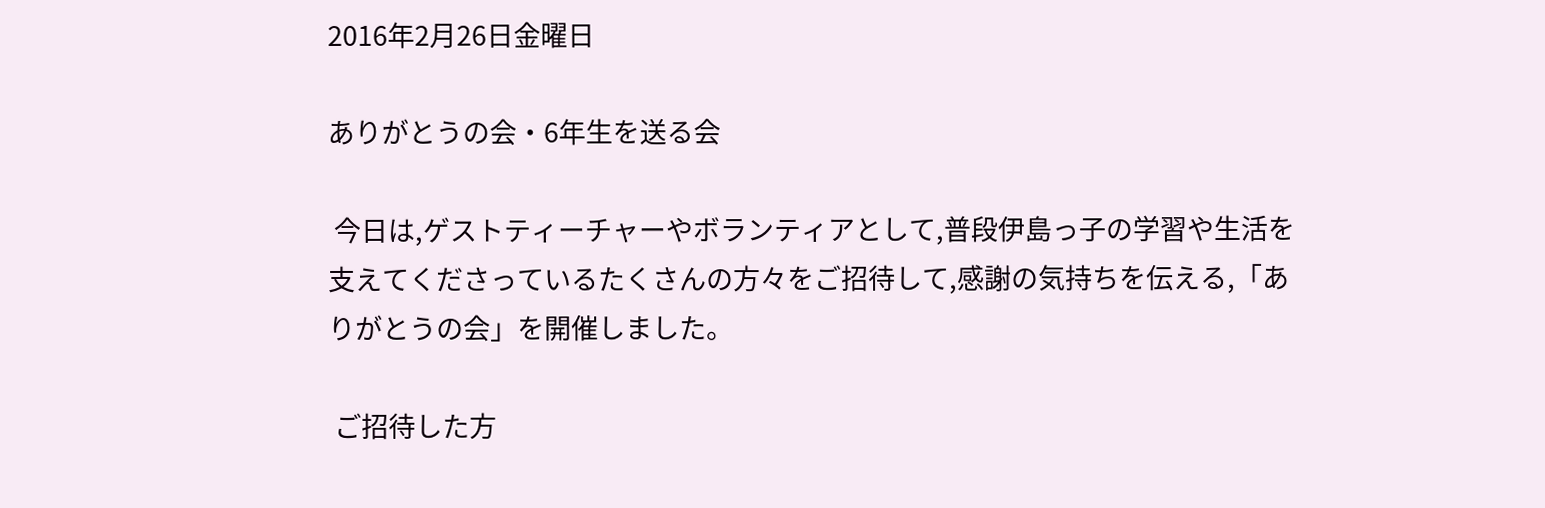2016年2月26日金曜日

ありがとうの会・6年生を送る会

 今日は,ゲストティーチャーやボランティアとして,普段伊島っ子の学習や生活を支えてくださっているたくさんの方々をご招待して,感謝の気持ちを伝える,「ありがとうの会」を開催しました。

 ご招待した方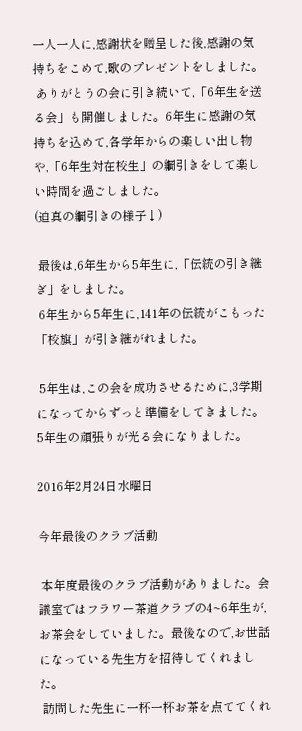一人一人に,感謝状を贈呈した後,感謝の気持ちをこめて,歌のプレゼントをしました。
 ありがとうの会に引き続いて,「6年生を送る会」も開催しました。6年生に感謝の気持ちを込めて,各学年からの楽しい出し物や,「6年生対在校生」の綱引きをして楽しい時間を過ごしました。
(迫真の綱引きの様子↓)

 最後は,6年生から5年生に,「伝統の引き継ぎ」をしました。
 6年生から5年生に,141年の伝統がこもった「校旗」が引き継がれました。

 5年生は,この会を成功させるために,3学期になってからずっと準備をしてきました。5年生の頑張りが光る会になりました。

2016年2月24日水曜日

今年最後のクラブ活動

 本年度最後のクラブ活動がありました。会議室ではフラワー茶道クラブの4~6年生が,お茶会をしていました。最後なので,お世話になっている先生方を招待してくれました。
 訪問した先生に一杯一杯お茶を点ててくれ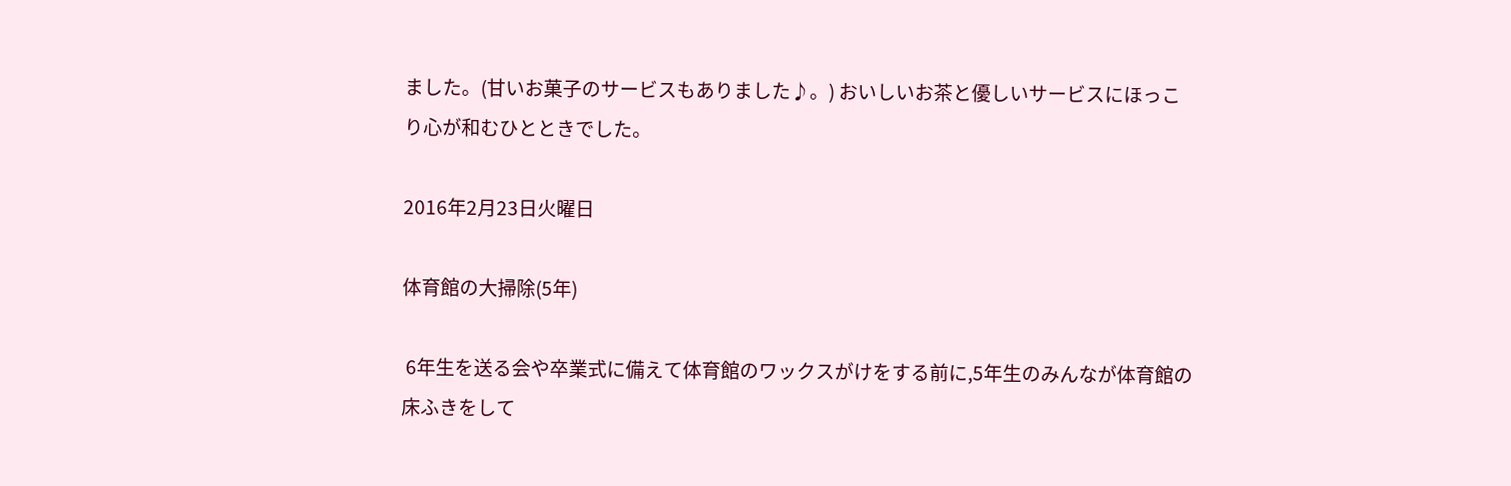ました。(甘いお菓子のサービスもありました♪。) おいしいお茶と優しいサービスにほっこり心が和むひとときでした。

2016年2月23日火曜日

体育館の大掃除(5年)

 6年生を送る会や卒業式に備えて体育館のワックスがけをする前に,5年生のみんなが体育館の床ふきをして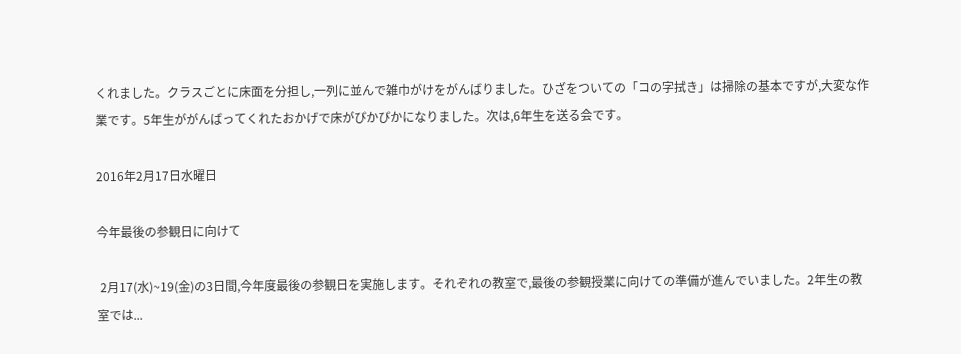くれました。クラスごとに床面を分担し,一列に並んで雑巾がけをがんばりました。ひざをついての「コの字拭き」は掃除の基本ですが,大変な作業です。5年生ががんばってくれたおかげで床がぴかぴかになりました。次は,6年生を送る会です。

2016年2月17日水曜日

今年最後の参観日に向けて

 2月17(水)~19(金)の3日間,今年度最後の参観日を実施します。それぞれの教室で,最後の参観授業に向けての準備が進んでいました。2年生の教室では...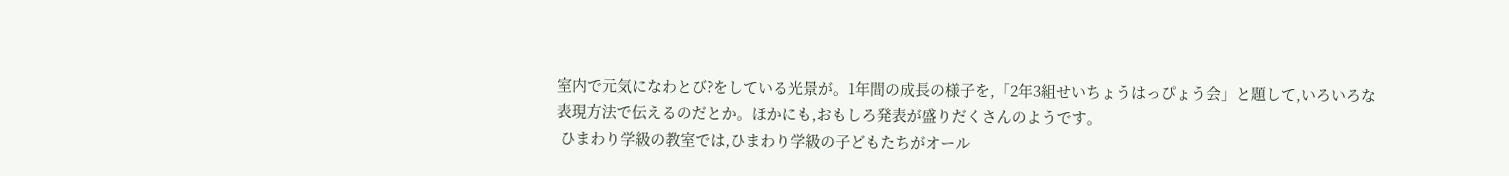室内で元気になわとび?をしている光景が。1年間の成長の様子を,「2年3組せいちょうはっぴょう会」と題して,いろいろな表現方法で伝えるのだとか。ほかにも,おもしろ発表が盛りだくさんのようです。
 ひまわり学級の教室では,ひまわり学級の子どもたちがオール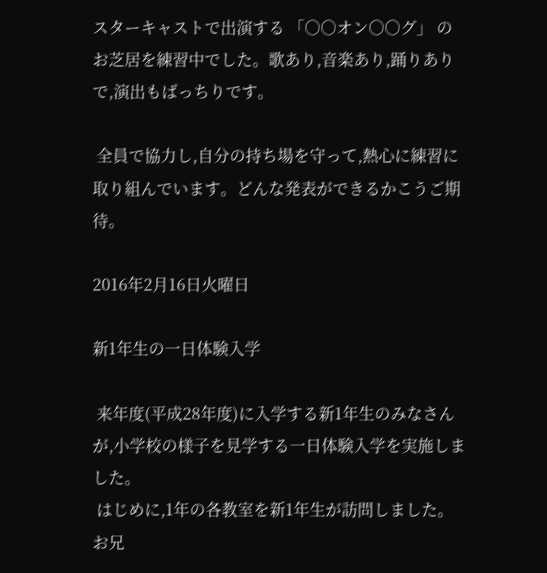スターキャストで出演する 「○○オン○○グ」 のお芝居を練習中でした。歌あり,音楽あり,踊りありで,演出もばっちりです。

 全員で協力し,自分の持ち場を守って,熱心に練習に取り組んでいます。どんな発表ができるかこうご期待。

2016年2月16日火曜日

新1年生の一日体験入学

 来年度(平成28年度)に入学する新1年生のみなさんが,小学校の様子を見学する一日体験入学を実施しました。
 はじめに,1年の各教室を新1年生が訪問しました。お兄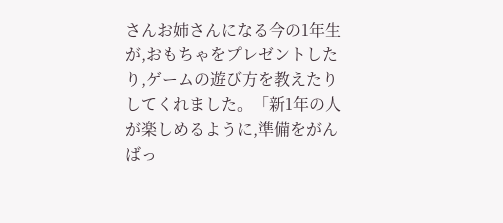さんお姉さんになる今の1年生が,おもちゃをプレゼントしたり,ゲームの遊び方を教えたりしてくれました。「新1年の人が楽しめるように,準備をがんばっ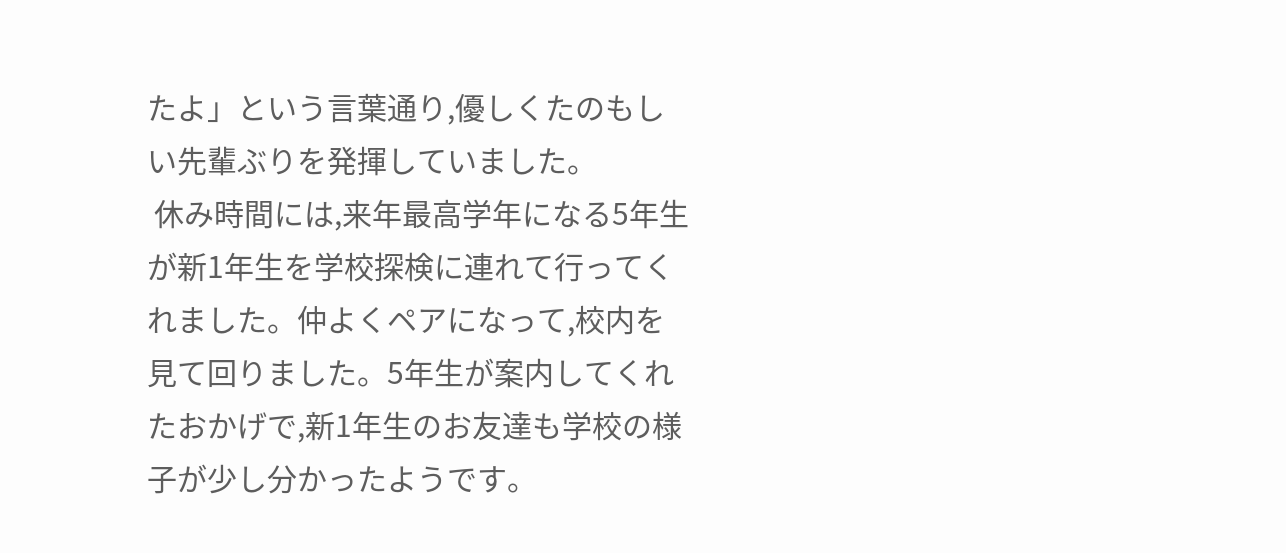たよ」という言葉通り,優しくたのもしい先輩ぶりを発揮していました。
 休み時間には,来年最高学年になる5年生が新1年生を学校探検に連れて行ってくれました。仲よくペアになって,校内を見て回りました。5年生が案内してくれたおかげで,新1年生のお友達も学校の様子が少し分かったようです。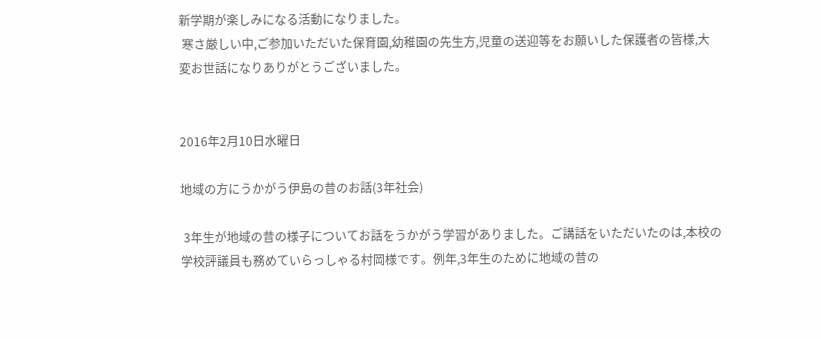新学期が楽しみになる活動になりました。
 寒さ厳しい中,ご参加いただいた保育園,幼稚園の先生方,児童の送迎等をお願いした保護者の皆様,大変お世話になりありがとうございました。


2016年2月10日水曜日

地域の方にうかがう伊島の昔のお話(3年社会)

 3年生が地域の昔の様子についてお話をうかがう学習がありました。ご講話をいただいたのは,本校の学校評議員も務めていらっしゃる村岡様です。例年,3年生のために地域の昔の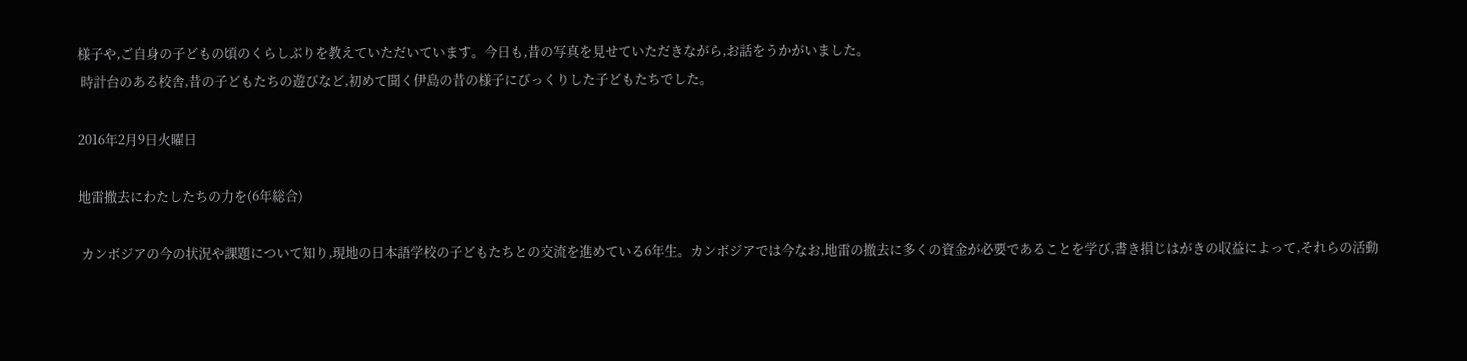様子や,ご自身の子どもの頃のくらしぶりを教えていただいています。今日も,昔の写真を見せていただきながら,お話をうかがいました。
 時計台のある校舎,昔の子どもたちの遊びなど,初めて聞く伊島の昔の様子にびっくりした子どもたちでした。

2016年2月9日火曜日

地雷撤去にわたしたちの力を(6年総合)

 カンボジアの今の状況や課題について知り,現地の日本語学校の子どもたちとの交流を進めている6年生。カンボジアでは今なお,地雷の撤去に多くの資金が必要であることを学び,書き損じはがきの収益によって,それらの活動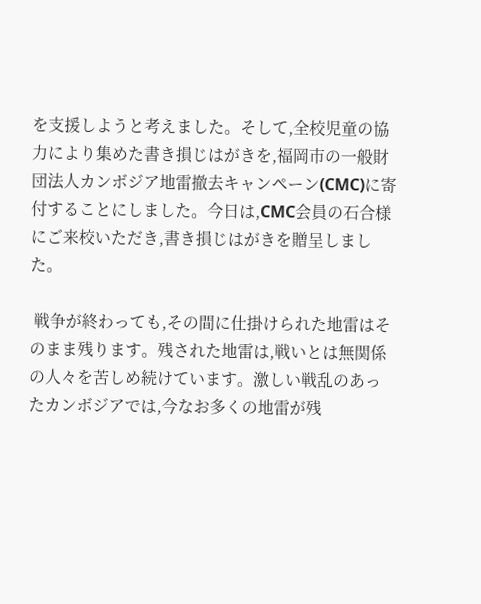を支援しようと考えました。そして,全校児童の協力により集めた書き損じはがきを,福岡市の一般財団法人カンボジア地雷撤去キャンペーン(CMC)に寄付することにしました。今日は,CMC会員の石合様にご来校いただき,書き損じはがきを贈呈しました。

 戦争が終わっても,その間に仕掛けられた地雷はそのまま残ります。残された地雷は,戦いとは無関係の人々を苦しめ続けています。激しい戦乱のあったカンボジアでは,今なお多くの地雷が残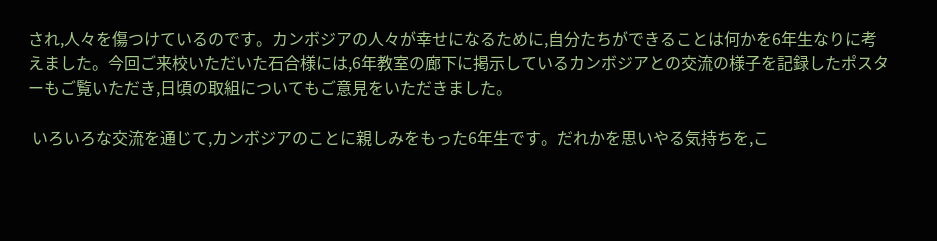され,人々を傷つけているのです。カンボジアの人々が幸せになるために,自分たちができることは何かを6年生なりに考えました。今回ご来校いただいた石合様には,6年教室の廊下に掲示しているカンボジアとの交流の様子を記録したポスターもご覧いただき,日頃の取組についてもご意見をいただきました。

 いろいろな交流を通じて,カンボジアのことに親しみをもった6年生です。だれかを思いやる気持ちを,こ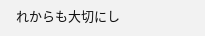れからも大切にし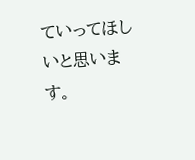ていってほしいと思います。